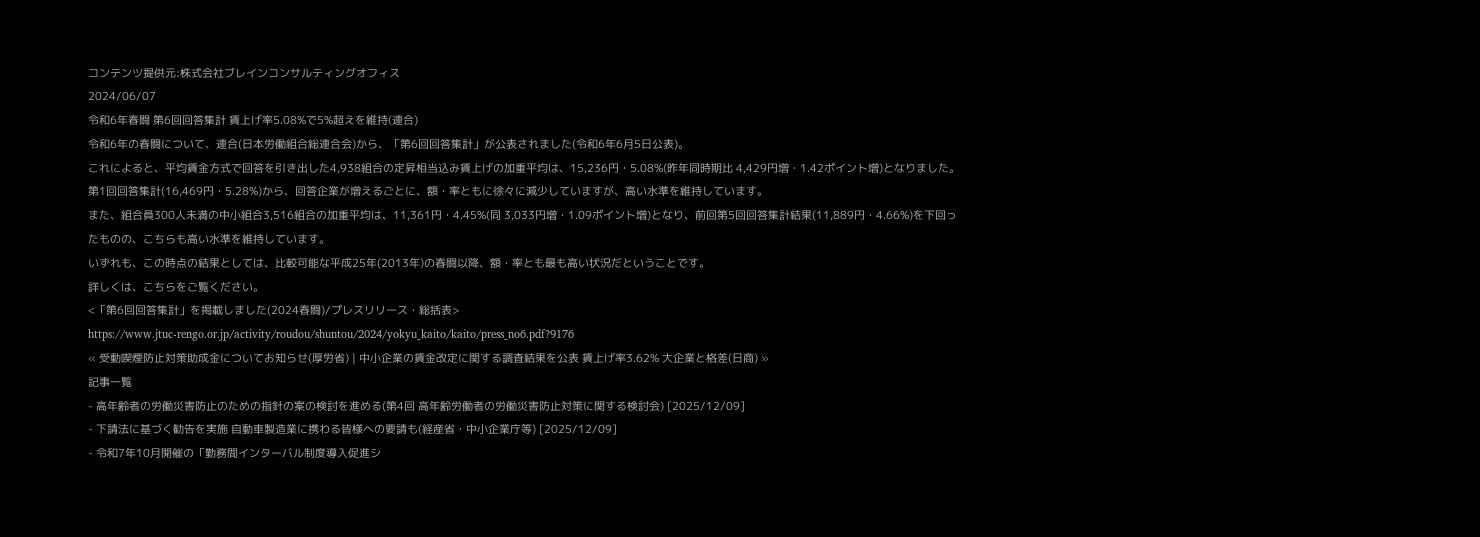コンテンツ提供元:株式会社ブレインコンサルティングオフィス
2024/06/07
令和6年春闘 第6回回答集計 賃上げ率5.08%で5%超えを維持(連合)
令和6年の春闘について、連合(日本労働組合総連合会)から、「第6回回答集計」が公表されました(令和6年6月5日公表)。
これによると、平均賃金方式で回答を引き出した4,938組合の定昇相当込み賃上げの加重平均は、15,236円・5.08%(昨年同時期比 4,429円増・1.42ポイント増)となりました。
第1回回答集計(16,469円・5.28%)から、回答企業が増えるごとに、額・率ともに徐々に減少していますが、高い水準を維持しています。
また、組合員300人未満の中小組合3,516組合の加重平均は、11,361円・4.45%(同 3,033円増・1.09ポイント増)となり、前回第5回回答集計結果(11,889円・4.66%)を下回ったものの、こちらも高い水準を維持しています。
いずれも、この時点の結果としては、比較可能な平成25年(2013年)の春闘以降、額・率とも最も高い状況だということです。
詳しくは、こちらをご覧ください。
<「第6回回答集計」を掲載しました(2024春闘)/プレスリリース・総括表>
https://www.jtuc-rengo.or.jp/activity/roudou/shuntou/2024/yokyu_kaito/kaito/press_no6.pdf?9176
« 受動喫煙防止対策助成金についてお知らせ(厚労省) | 中小企業の賃金改定に関する調査結果を公表 賃上げ率3.62% 大企業と格差(日商) »
記事一覧
- 高年齢者の労働災害防止のための指針の案の検討を進める(第4回 高年齢労働者の労働災害防止対策に関する検討会) [2025/12/09]
- 下請法に基づく勧告を実施 自動車製造業に携わる皆様への要請も(経産省・中小企業庁等) [2025/12/09]
- 令和7年10月開催の「勤務間インターバル制度導入促進シ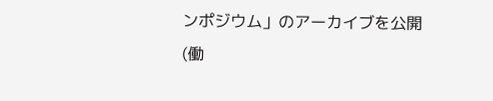ンポジウム」のアーカイブを公開(働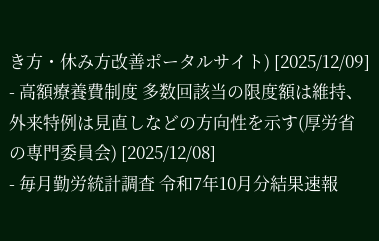き方・休み方改善ポータルサイト) [2025/12/09]
- 高額療養費制度 多数回該当の限度額は維持、外来特例は見直しなどの方向性を示す(厚労省の専門委員会) [2025/12/08]
- 毎月勤労統計調査 令和7年10月分結果速報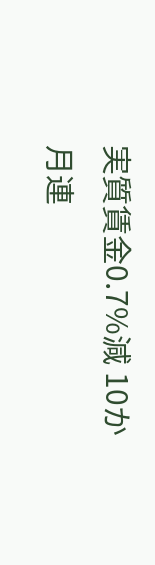実質賃金0.7%減 10か月連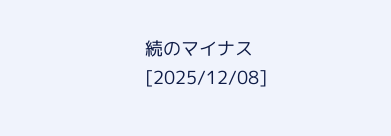続のマイナス [2025/12/08]